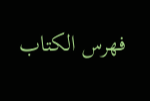فهرس الكتاب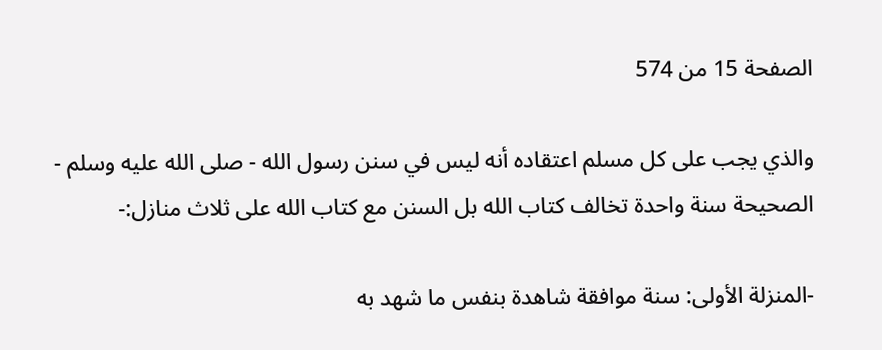الصفحة 15 من 574

والذي يجب على كل مسلم اعتقاده أنه ليس في سنن رسول الله - صلى الله عليه وسلم - الصحيحة سنة واحدة تخالف كتاب الله بل السنن مع كتاب الله على ثلاث منازل:-

-المنزلة الأولى: سنة موافقة شاهدة بنفس ما شهد به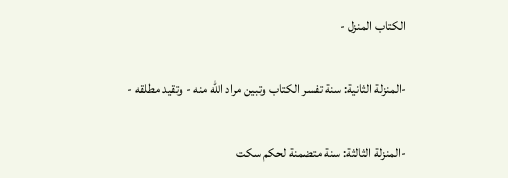الكتاب المنزل -

-المنزلة الثانية: سنة تفسر الكتاب وتبين مراد الله منه - وتقيد مطلقه -

-المنزلة الثالثة: سنة متضمنة لحكم سكت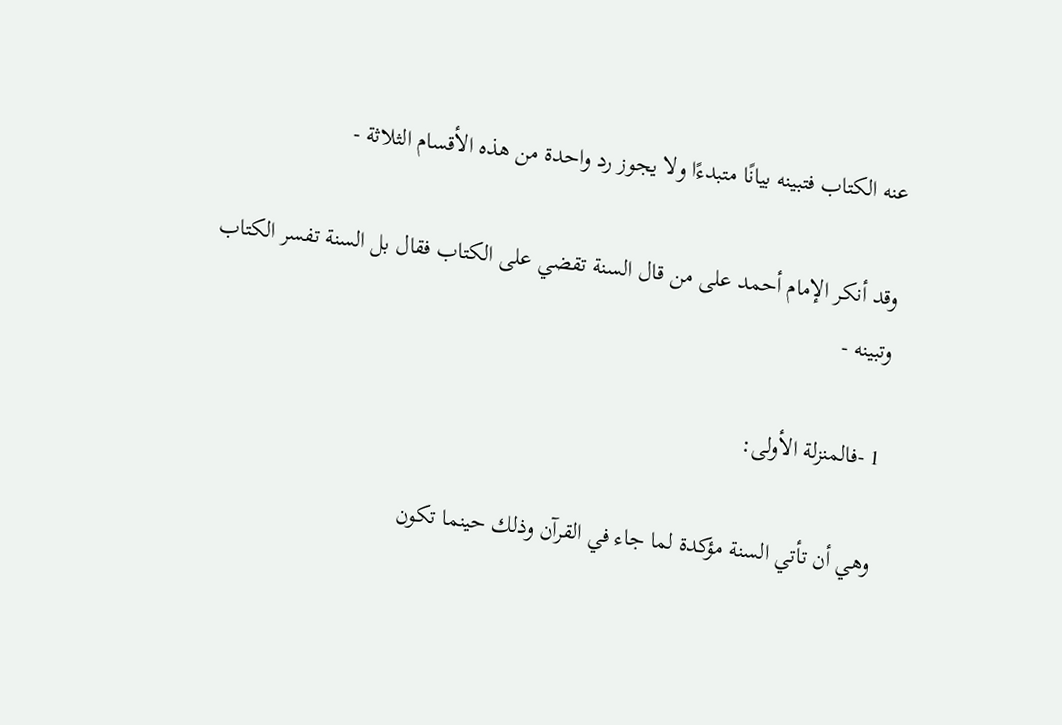عنه الكتاب فتبينه بيانًا متبدءًا ولا يجوز رد واحدة من هذه الأقسام الثلاثة -

وقد أنكر الإمام أحمد على من قال السنة تقضي على الكتاب فقال بل السنة تفسر الكتاب وتبينه -

1 -فالمنزلة الأولى:

وهي أن تأتي السنة مؤكدة لما جاء في القرآن وذلك حينما تكون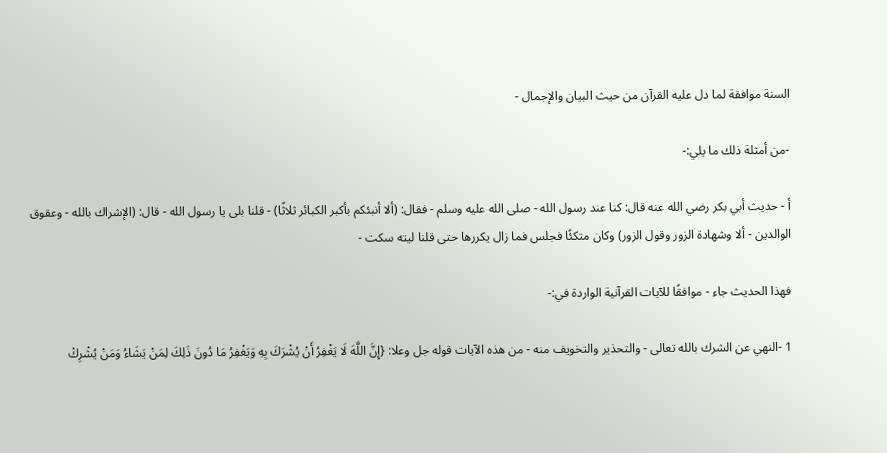السنة موافقة لما دل عليه القرآن من حيث البيان والإجمال -

-من أمثلة ذلك ما يلي:-

أ - حديث أبي بكر رضي الله عنه قال: كنا عند رسول الله - صلى الله عليه وسلم - فقال: (ألا أنبئكم بأكبر الكبائر ثلاثًا) - قلنا بلى يا رسول الله - قال: (الإشراك بالله - وعقوق الوالدين - ألا وشهادة الزور وقول الزور) وكان متكئًا فجلس فما زال يكررها حتى قلنا ليته سكت -

فهذا الحديث جاء - موافقًا للآيات القرآنية الواردة في:-

1 -النهي عن الشرك بالله تعالى - والتحذير والتخويف منه - من هذه الآيات قوله جل وعلا: {إِنَّ اللَّهَ لَا يَغْفِرُ أَنْ يُشْرَكَ بِهِ وَيَغْفِرُ مَا دُونَ ذَلِكَ لِمَنْ يَشَاءُ وَمَنْ يُشْرِكْ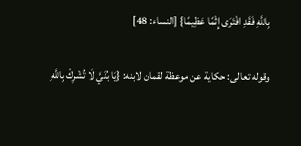بِاللَّهِ فَقَدِ افْتَرَى إِثْمًا عَظِيمًا} [النساء: 48]

وقوله تعالى: حكاية عن موعظة لقمان لابنه: {يَا بُنَيَّ لَا تُشْرِكْ بِاللَّهِ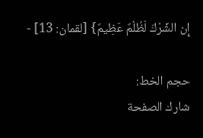إِن الشِّرْكَ لَظُلْمٌ عَظِيمٌ} [لقمان: 13] -

حجم الخط:
شارك الصفحة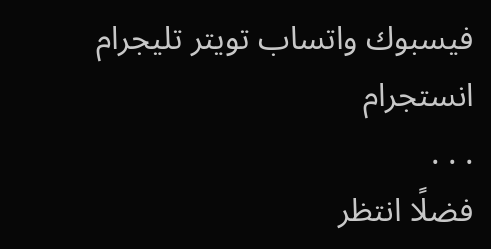فيسبوك واتساب تويتر تليجرام انستجرام
. . .
فضلًا انتظر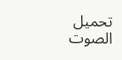تحميل الصوت